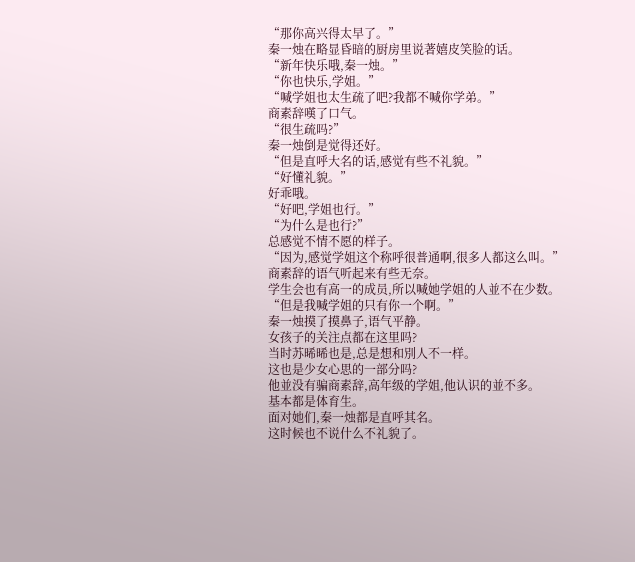“那你高兴得太早了。”
秦一烛在略显昏暗的厨房里说著嬉皮笑脸的话。
“新年快乐哦,秦一烛。”
“你也快乐,学姐。”
“喊学姐也太生疏了吧?我都不喊你学弟。”
商素辞嘆了口气。
“很生疏吗?”
秦一烛倒是觉得还好。
“但是直呼大名的话,感觉有些不礼貌。”
“好懂礼貌。”
好乖哦。
“好吧,学姐也行。”
“为什么是也行?”
总感觉不情不愿的样子。
“因为,感觉学姐这个称呼很普通啊,很多人都这么叫。”
商素辞的语气听起来有些无奈。
学生会也有高一的成员,所以喊她学姐的人並不在少数。
“但是我喊学姐的只有你一个啊。”
秦一烛摸了摸鼻子,语气平静。
女孩子的关注点都在这里吗?
当时苏晞晞也是,总是想和別人不一样。
这也是少女心思的一部分吗?
他並没有骗商素辞,高年级的学姐,他认识的並不多。
基本都是体育生。
面对她们,秦一烛都是直呼其名。
这时候也不说什么不礼貌了。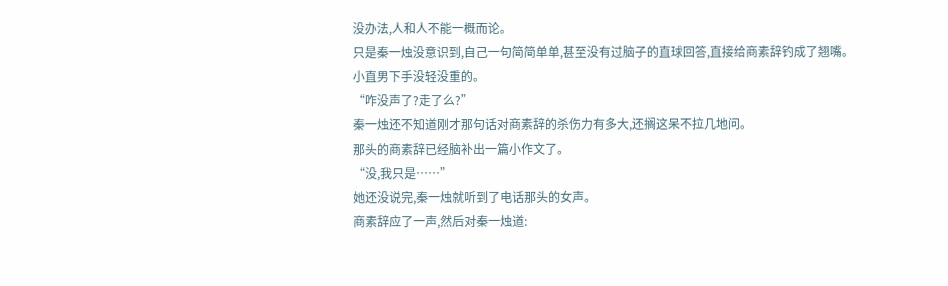没办法,人和人不能一概而论。
只是秦一烛没意识到,自己一句简简单单,甚至没有过脑子的直球回答,直接给商素辞钓成了翘嘴。
小直男下手没轻没重的。
“咋没声了?走了么?”
秦一烛还不知道刚才那句话对商素辞的杀伤力有多大,还搁这呆不拉几地问。
那头的商素辞已经脑补出一篇小作文了。
“没,我只是……”
她还没说完,秦一烛就听到了电话那头的女声。
商素辞应了一声,然后对秦一烛道: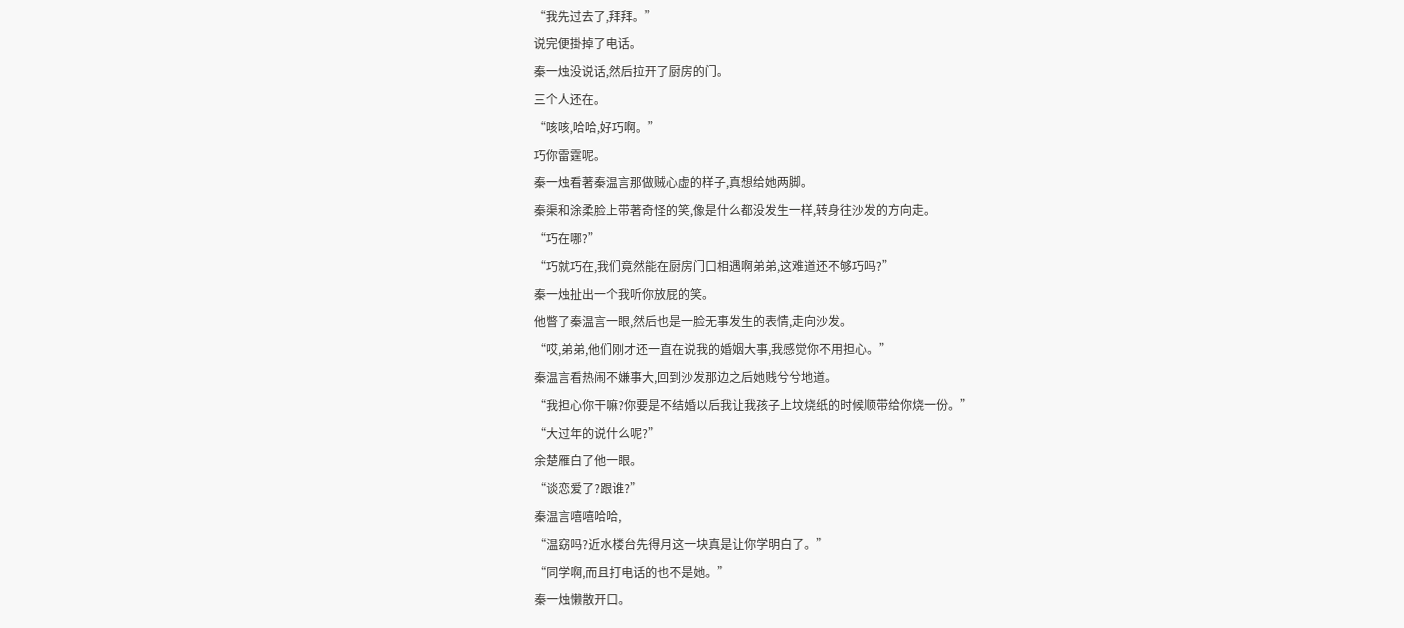“我先过去了,拜拜。”
说完便掛掉了电话。
秦一烛没说话,然后拉开了厨房的门。
三个人还在。
“咳咳,哈哈,好巧啊。”
巧你雷霆呢。
秦一烛看著秦温言那做贼心虚的样子,真想给她两脚。
秦渠和涂柔脸上带著奇怪的笑,像是什么都没发生一样,转身往沙发的方向走。
“巧在哪?”
“巧就巧在,我们竟然能在厨房门口相遇啊弟弟,这难道还不够巧吗?”
秦一烛扯出一个我听你放屁的笑。
他瞥了秦温言一眼,然后也是一脸无事发生的表情,走向沙发。
“哎,弟弟,他们刚才还一直在说我的婚姻大事,我感觉你不用担心。”
秦温言看热闹不嫌事大,回到沙发那边之后她贱兮兮地道。
“我担心你干嘛?你要是不结婚以后我让我孩子上坟烧纸的时候顺带给你烧一份。”
“大过年的说什么呢?”
余楚雁白了他一眼。
“谈恋爱了?跟谁?”
秦温言嘻嘻哈哈,
“温窈吗?近水楼台先得月这一块真是让你学明白了。”
“同学啊,而且打电话的也不是她。”
秦一烛懒散开口。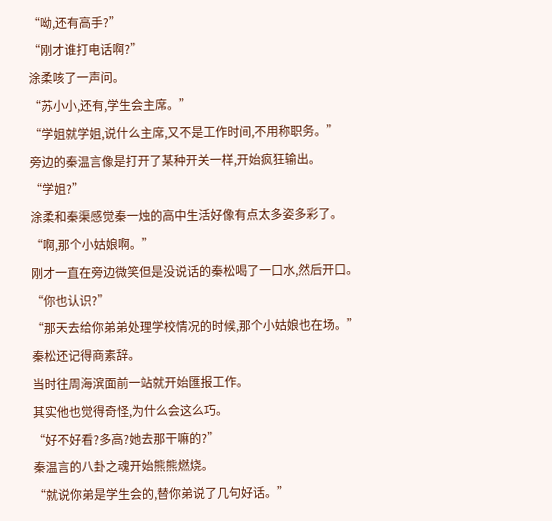“呦,还有高手?”
“刚才谁打电话啊?”
涂柔咳了一声问。
“苏小小,还有,学生会主席。”
“学姐就学姐,说什么主席,又不是工作时间,不用称职务。”
旁边的秦温言像是打开了某种开关一样,开始疯狂输出。
“学姐?”
涂柔和秦渠感觉秦一烛的高中生活好像有点太多姿多彩了。
“啊,那个小姑娘啊。”
刚才一直在旁边微笑但是没说话的秦松喝了一口水,然后开口。
“你也认识?”
“那天去给你弟弟处理学校情况的时候,那个小姑娘也在场。”
秦松还记得商素辞。
当时往周海滨面前一站就开始匯报工作。
其实他也觉得奇怪,为什么会这么巧。
“好不好看?多高?她去那干嘛的?”
秦温言的八卦之魂开始熊熊燃烧。
“就说你弟是学生会的,替你弟说了几句好话。”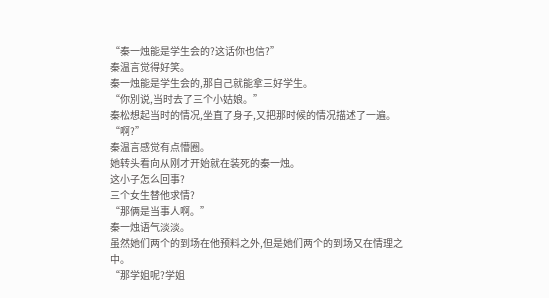“秦一烛能是学生会的?这话你也信?”
秦温言觉得好笑。
秦一烛能是学生会的,那自己就能拿三好学生。
“你別说,当时去了三个小姑娘。”
秦松想起当时的情况,坐直了身子,又把那时候的情况描述了一遍。
“啊?”
秦温言感觉有点懵圈。
她转头看向从刚才开始就在装死的秦一烛。
这小子怎么回事?
三个女生替他求情?
“那俩是当事人啊。”
秦一烛语气淡淡。
虽然她们两个的到场在他预料之外,但是她们两个的到场又在情理之中。
“那学姐呢?学姐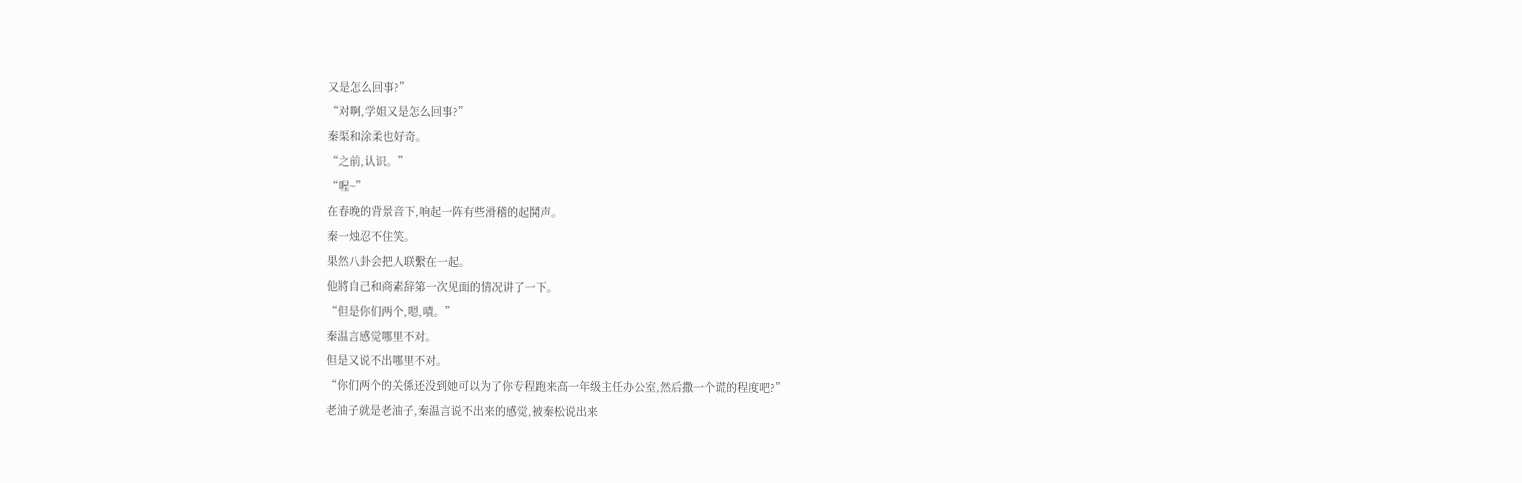又是怎么回事?”
“对啊,学姐又是怎么回事?”
秦渠和涂柔也好奇。
“之前,认识。”
“喔~”
在春晚的背景音下,响起一阵有些滑稽的起鬨声。
秦一烛忍不住笑。
果然八卦会把人联繫在一起。
他將自己和商素辞第一次见面的情况讲了一下。
“但是你们两个,嗯,嘖。”
秦温言感觉哪里不对。
但是又说不出哪里不对。
“你们两个的关係还没到她可以为了你专程跑来高一年级主任办公室,然后撒一个谎的程度吧?”
老油子就是老油子,秦温言说不出来的感觉,被秦松说出来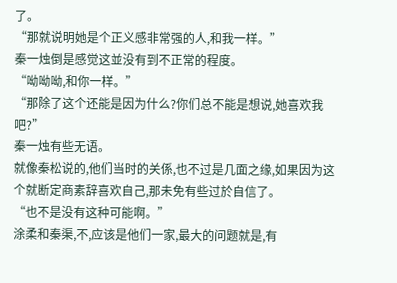了。
“那就说明她是个正义感非常强的人,和我一样。”
秦一烛倒是感觉这並没有到不正常的程度。
“呦呦呦,和你一样。”
“那除了这个还能是因为什么?你们总不能是想说,她喜欢我吧?”
秦一烛有些无语。
就像秦松说的,他们当时的关係,也不过是几面之缘,如果因为这个就断定商素辞喜欢自己,那未免有些过於自信了。
“也不是没有这种可能啊。”
涂柔和秦渠,不,应该是他们一家,最大的问题就是,有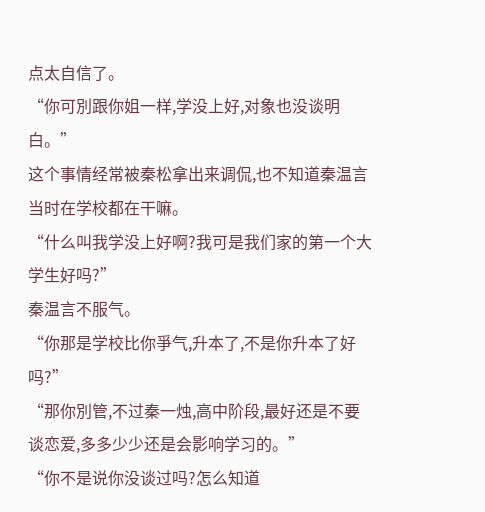点太自信了。
“你可別跟你姐一样,学没上好,对象也没谈明白。”
这个事情经常被秦松拿出来调侃,也不知道秦温言当时在学校都在干嘛。
“什么叫我学没上好啊?我可是我们家的第一个大学生好吗?”
秦温言不服气。
“你那是学校比你爭气,升本了,不是你升本了好吗?”
“那你別管,不过秦一烛,高中阶段,最好还是不要谈恋爱,多多少少还是会影响学习的。”
“你不是说你没谈过吗?怎么知道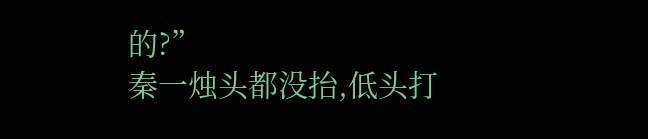的?”
秦一烛头都没抬,低头打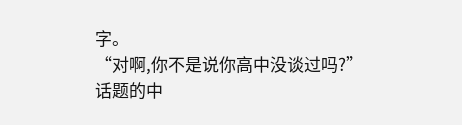字。
“对啊,你不是说你高中没谈过吗?”
话题的中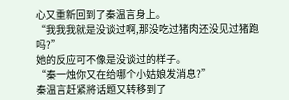心又重新回到了秦温言身上。
“我我我就是没谈过啊,那没吃过猪肉还没见过猪跑吗?”
她的反应可不像是没谈过的样子。
“秦一烛你又在给哪个小姑娘发消息?”
秦温言赶紧將话题又转移到了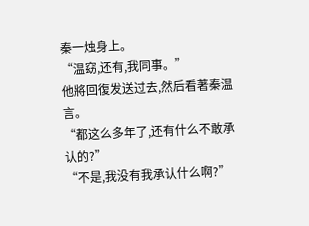秦一烛身上。
“温窈,还有,我同事。”
他將回復发送过去,然后看著秦温言。
“都这么多年了,还有什么不敢承认的?”
“不是,我没有我承认什么啊?”